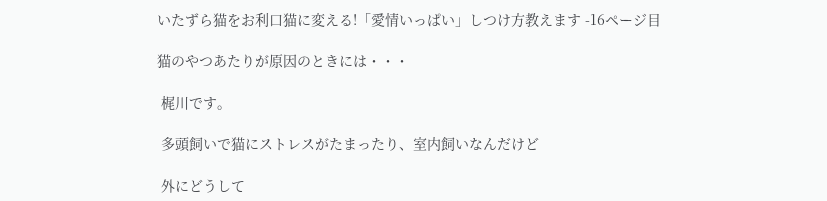いたずら猫をお利口猫に変える!「愛情いっぱい」しつけ方教えます -16ページ目

猫のやつあたりが原因のときには・・・

 梶川です。

 多頭飼いで猫にストレスがたまったり、室内飼いなんだけど

 外にどうして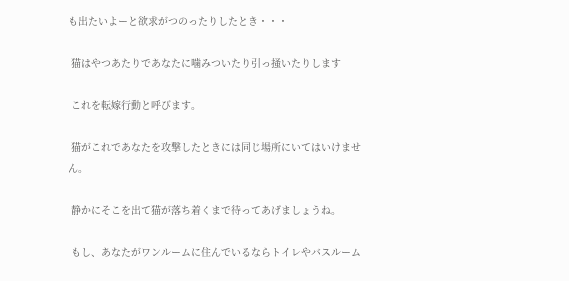も出たいよーと欲求がつのったりしたとき・・・

 猫はやつあたりであなたに噛みついたり引っ掻いたりします

 これを転嫁行動と呼びます。

 猫がこれであなたを攻撃したときには同じ場所にいてはいけません。

 静かにそこを出て猫が落ち着くまで待ってあげましょうね。

 もし、あなたがワンルームに住んでいるならトイレやバスルーム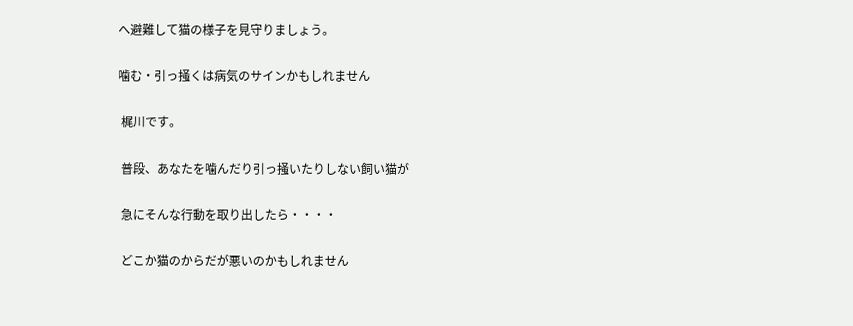へ避難して猫の様子を見守りましょう。

噛む・引っ掻くは病気のサインかもしれません

 梶川です。

 普段、あなたを噛んだり引っ掻いたりしない飼い猫が

 急にそんな行動を取り出したら・・・・

 どこか猫のからだが悪いのかもしれません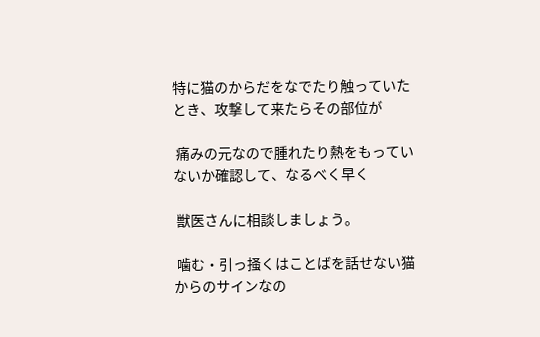特に猫のからだをなでたり触っていたとき、攻撃して来たらその部位が

 痛みの元なので腫れたり熱をもっていないか確認して、なるべく早く

 獣医さんに相談しましょう。

 噛む・引っ掻くはことばを話せない猫からのサインなの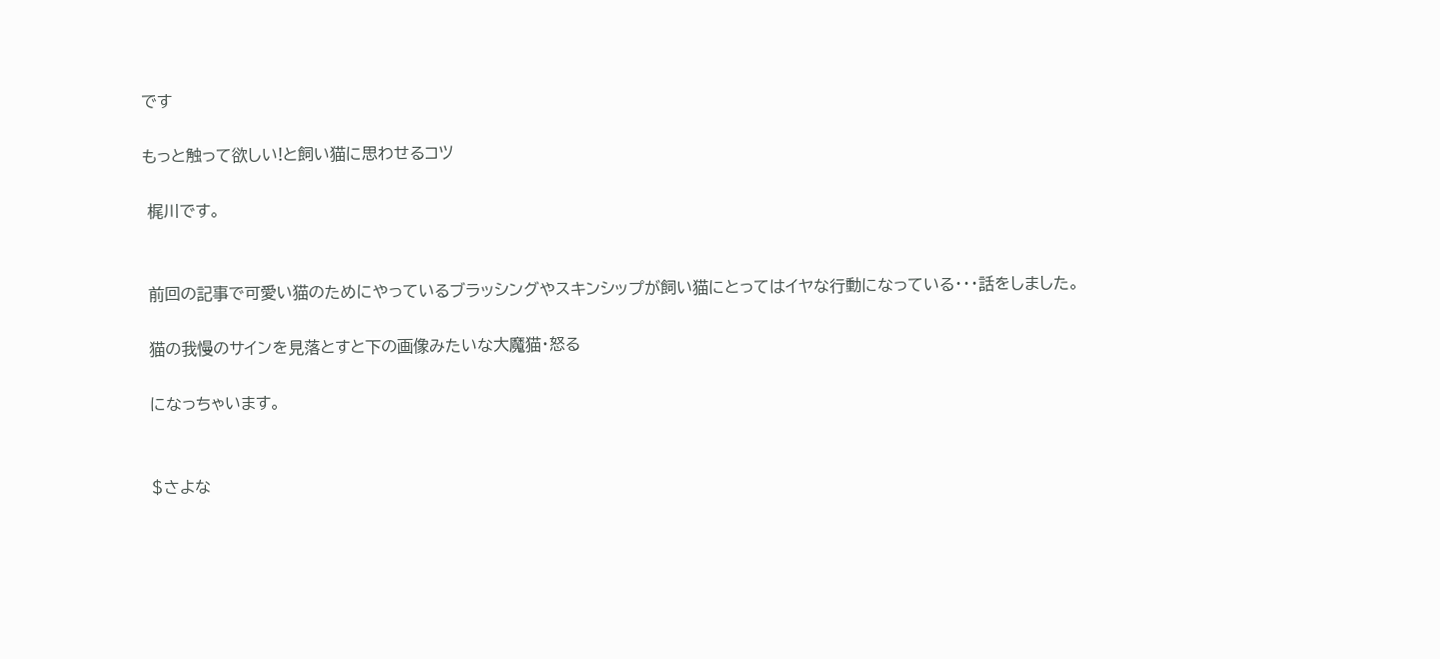です

もっと触って欲しい!と飼い猫に思わせるコツ

 梶川です。


 前回の記事で可愛い猫のためにやっているブラッシングやスキンシップが飼い猫にとってはイヤな行動になっている・・・話をしました。

 猫の我慢のサインを見落とすと下の画像みたいな大魔猫・怒る

 になっちゃいます。


 $さよな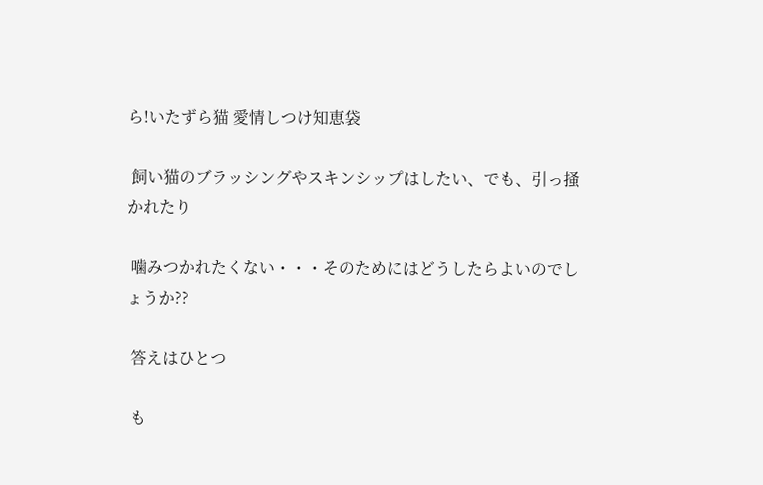ら!いたずら猫 愛情しつけ知恵袋

 飼い猫のブラッシングやスキンシップはしたい、でも、引っ掻かれたり

 噛みつかれたくない・・・そのためにはどうしたらよいのでしょうか??

 答えはひとつ

 も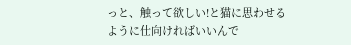っと、触って欲しい!と猫に思わせるように仕向ければいいんで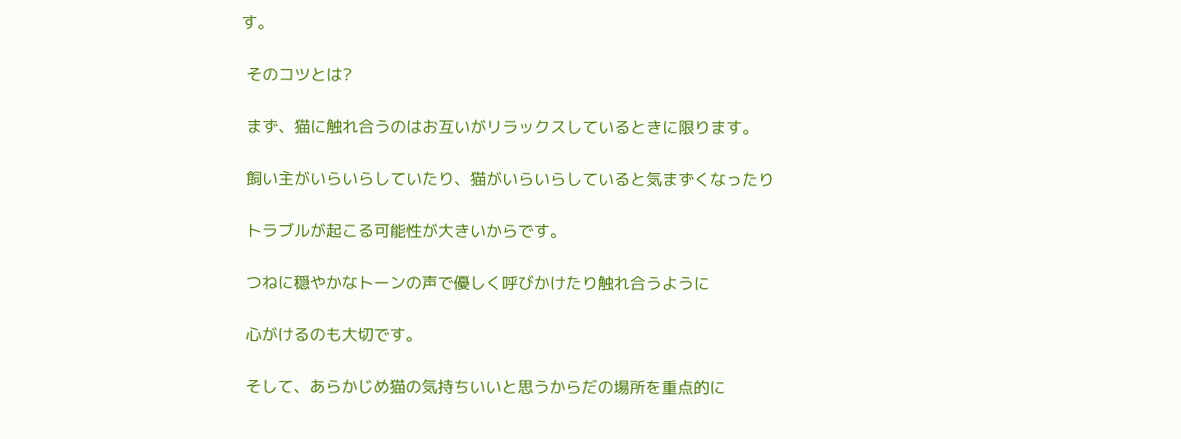す。

 そのコツとは?

 まず、猫に触れ合うのはお互いがリラックスしているときに限ります。

 飼い主がいらいらしていたり、猫がいらいらしていると気まずくなったり

 トラブルが起こる可能性が大きいからです。

 つねに穏やかなトーンの声で優しく呼びかけたり触れ合うように

 心がけるのも大切です。

 そして、あらかじめ猫の気持ちいいと思うからだの場所を重点的に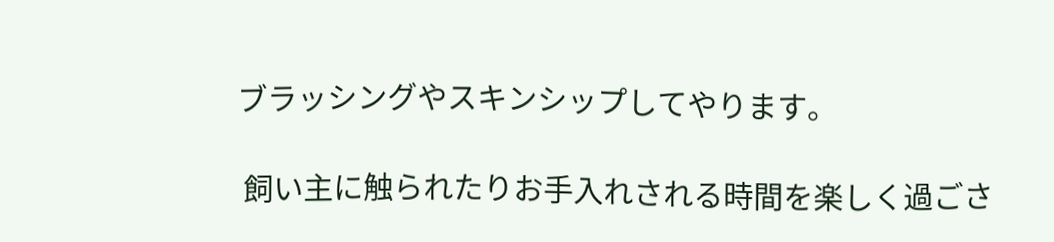ブラッシングやスキンシップしてやります。

 飼い主に触られたりお手入れされる時間を楽しく過ごさ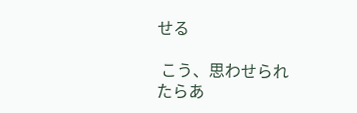せる

 こう、思わせられたらあ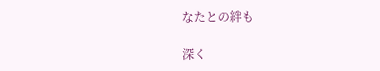なたとの絆も

深く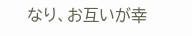なり、お互いが幸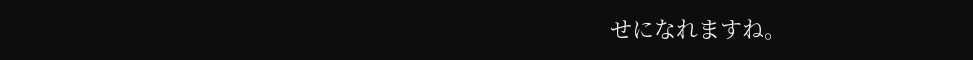せになれますね。